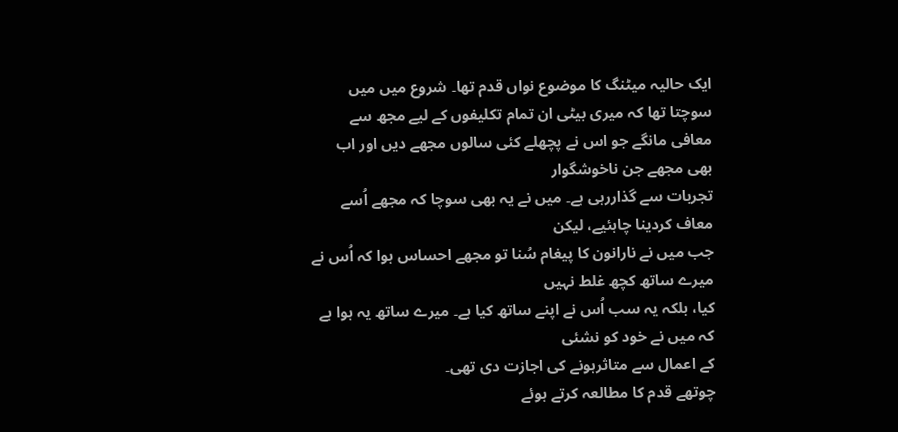ایک حالیہ میٹنگ کا موضوع نواں قدم تھا۔ شروع میں میں سوچتا تھا کہ میری بیٹی ان تمام تکلیفوں کے لیے مجھ سے
معافی مانگے جو اس نے پچھلے کئی سالوں مجھے دیں اور اب بھی مجھے جن ناخوشگوار
تجربات سے گذاررہی ہے۔ میں نے یہ بھی سوچا کہ مجھے اُسے معاف کردینا چاہئیے، لیکن
جب میں نے نارانون کا پیغام سُنا تو مجھے احساس ہوا کہ اُس نے میرے ساتھ کچھ غلط نہیں
کیا، بلکہ یہ سب اُس نے اپنے ساتھ کیا ہے۔ میرے ساتھ یہ ہوا ہے کہ میں نے خود کو نشئی
کے اعمال سے متاثرہونے کی اجازت دی تھی۔
چوتھے قدم کا مطالعہ کرتے ہوئے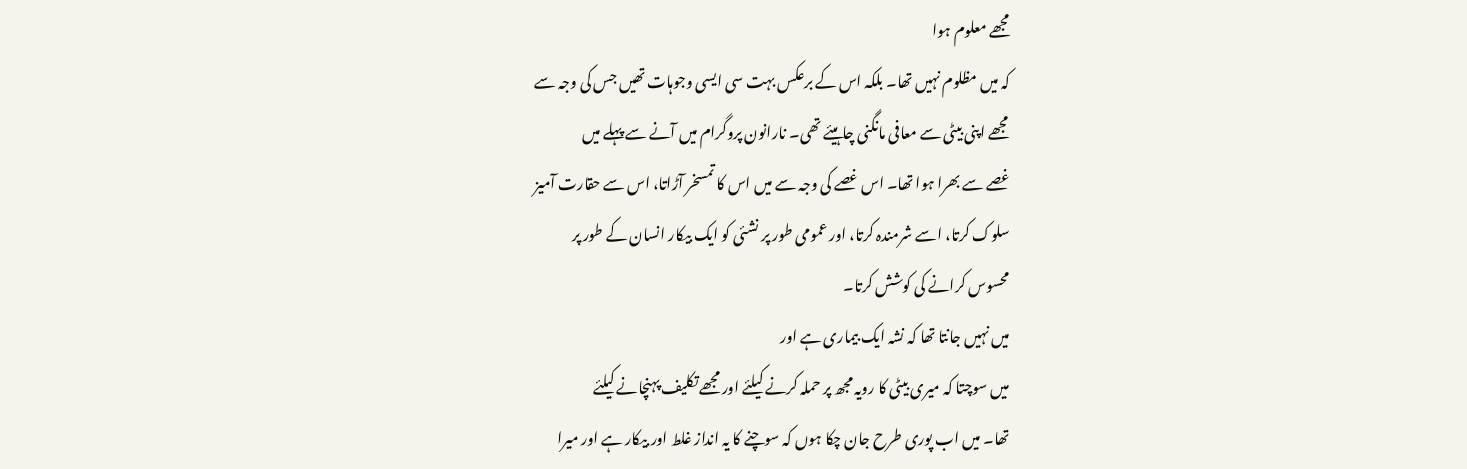مجھے معلوم ہوا
کہ میں مظلوم نہیں تھا۔ بلکہ اس کے برعکس بہت سی ایسی وجوہات تھیں جس کی وجہ سے
مجھے اپنی بیٹی سے معافی مانگنی چاہیئے تھی۔ نارانون پروگرام میں آنے سے پہلے میں
غصے سے بھرا ہوا تھا۔ اس غصے کی وجہ سے میں اس کا تمسخر آڑاتا، اس سے حقارت آمیز
سلوک کرتا، اسے شرمندہ کرتا، اور عمومی طور پر نشئی کو ایک بیکار انسان کے طور پر
محسوس کرانے کی کوشش کرتا۔
میں نہیں جانتا تھا کہ نشہ ایک بیماری ہے اور
میں سوچتا کہ میری بیٹی کا رویہ مجھ پر حملہ کرنے کیلئے اور مجھے تکلیف پہنچانے کیلئے
تھا۔ میں اب پوری طرح جان چکا ہوں کہ سوچنے کا یہ انداز غلط اور بیکار ہے اور میرا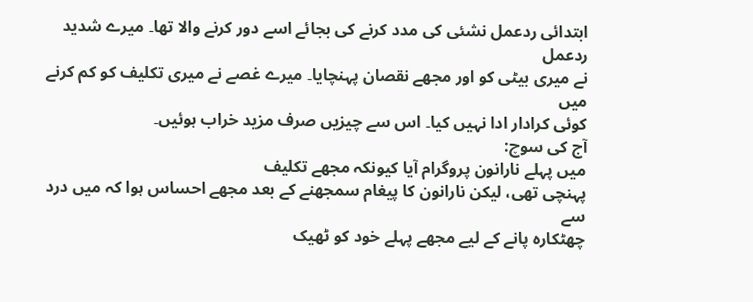ابتدائی ردعمل نشئی کی مدد کرنے کی بجائے اسے دور کرنے والا تھا۔ میرے شدید ردعمل
نے میری بیٹی کو اور مجھے نقصان پہنچایا۔ میرے غصے نے میری تکلیف کو کم کرنے میں
کوئی کرادار ادا نہیں کیا۔ اس سے چیزیں صرف مزید خراب ہوئیں۔
آج کی سوچ:
میں پہلے نارانون پروگرام آیا کیونکہ مجھے تکلیف
پہنچی تھی، لیکن نارانون کا پیغام سمجھنے کے بعد مجھے احساس ہوا کہ میں درد سے
چھٹکارہ پانے کے لیے مجھے پہلے خود کو ٹھیک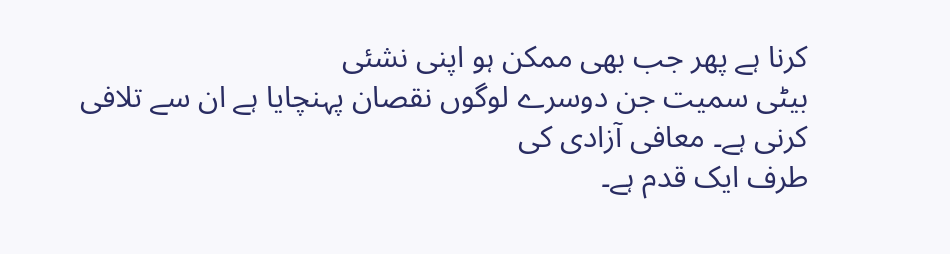کرنا ہے پھر جب بھی ممکن ہو اپنی نشئی
بیٹی سمیت جن دوسرے لوگوں نقصان پہنچایا ہے ان سے تلافی کرنی ہے۔ معافی آزادی کی
طرف ایک قدم ہے۔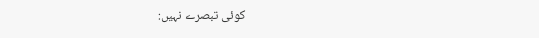کوئی تبصرے نہیں: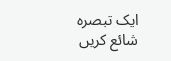ایک تبصرہ شائع کریں